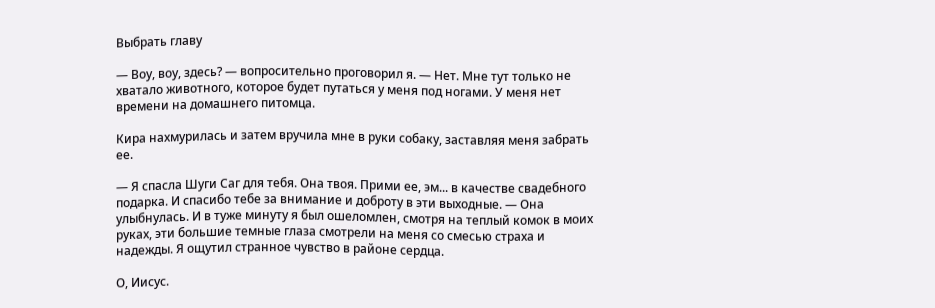Выбрать главу

— Воу, воу, здесь? — вопросительно проговорил я. — Нет. Мне тут только не хватало животного, которое будет путаться у меня под ногами. У меня нет времени на домашнего питомца.

Кира нахмурилась и затем вручила мне в руки собаку, заставляя меня забрать ее.

— Я спасла Шуги Саг для тебя. Она твоя. Прими ее, эм... в качестве свадебного подарка. И спасибо тебе за внимание и доброту в эти выходные. — Она улыбнулась. И в туже минуту я был ошеломлен, смотря на теплый комок в моих руках, эти большие темные глаза смотрели на меня со смесью страха и надежды. Я ощутил странное чувство в районе сердца.

О, Иисус.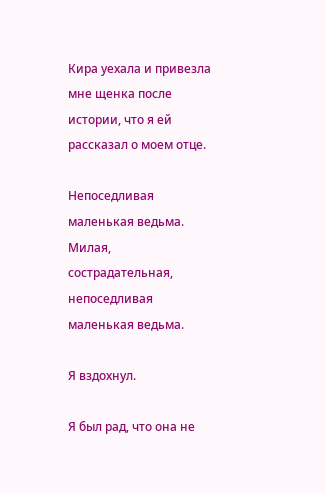Кира уехала и привезла мне щенка после истории, что я ей рассказал о моем отце.

Непоседливая маленькая ведьма. Милая, сострадательная, непоседливая маленькая ведьма.

Я вздохнул.

Я был рад, что она не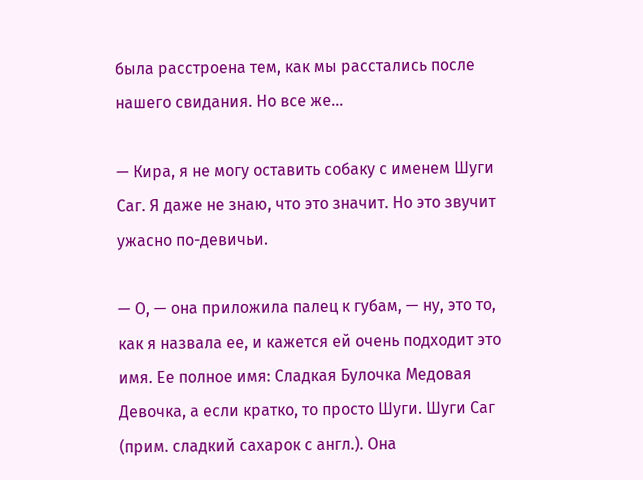была расстроена тем, как мы расстались после нашего свидания. Но все же...

— Кира, я не могу оставить собаку с именем Шуги Саг. Я даже не знаю, что это значит. Но это звучит ужасно по-девичьи.

— О, — она приложила палец к губам, — ну, это то, как я назвала ее, и кажется ей очень подходит это имя. Ее полное имя: Сладкая Булочка Медовая Девочка, а если кратко, то просто Шуги. Шуги Саг (прим. сладкий сахарок с англ.). Она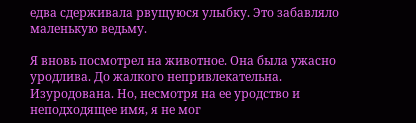едва сдерживала рвущуюся улыбку. Это забавляло маленькую ведьму.

Я вновь посмотрел на животное. Она была ужасно уродлива. До жалкого непривлекательна. Изуродована. Но, несмотря на ее уродство и неподходящее имя, я не мог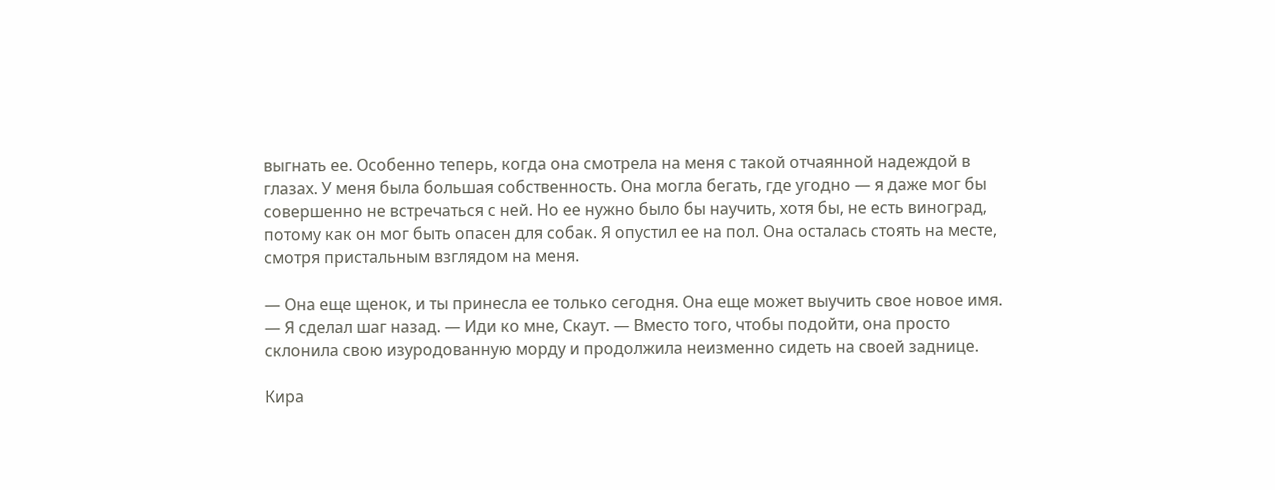выгнать ее. Особенно теперь, когда она смотрела на меня с такой отчаянной надеждой в глазах. У меня была большая собственность. Она могла бегать, где угодно — я даже мог бы совершенно не встречаться с ней. Но ее нужно было бы научить, хотя бы, не есть виноград, потому как он мог быть опасен для собак. Я опустил ее на пол. Она осталась стоять на месте, смотря пристальным взглядом на меня.

— Она еще щенок, и ты принесла ее только сегодня. Она еще может выучить свое новое имя. — Я сделал шаг назад. — Иди ко мне, Скаут. — Вместо того, чтобы подойти, она просто склонила свою изуродованную морду и продолжила неизменно сидеть на своей заднице.

Кира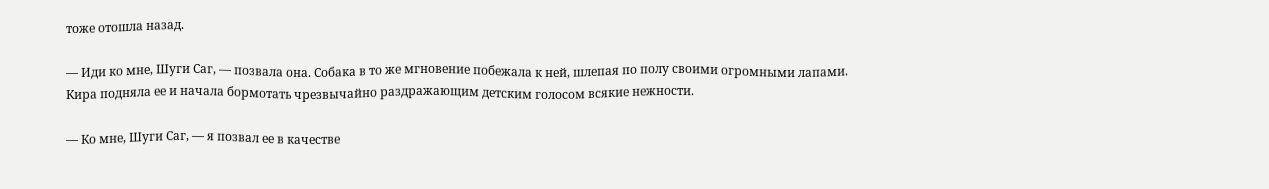тоже отошла назад.

— Иди ко мне, Шуги Саг, — позвала она. Собака в то же мгновение побежала к ней, шлепая по полу своими огромными лапами. Кира подняла ее и начала бормотать чрезвычайно раздражающим детским голосом всякие нежности.

— Ко мне, Шуги Саг, — я позвал ее в качестве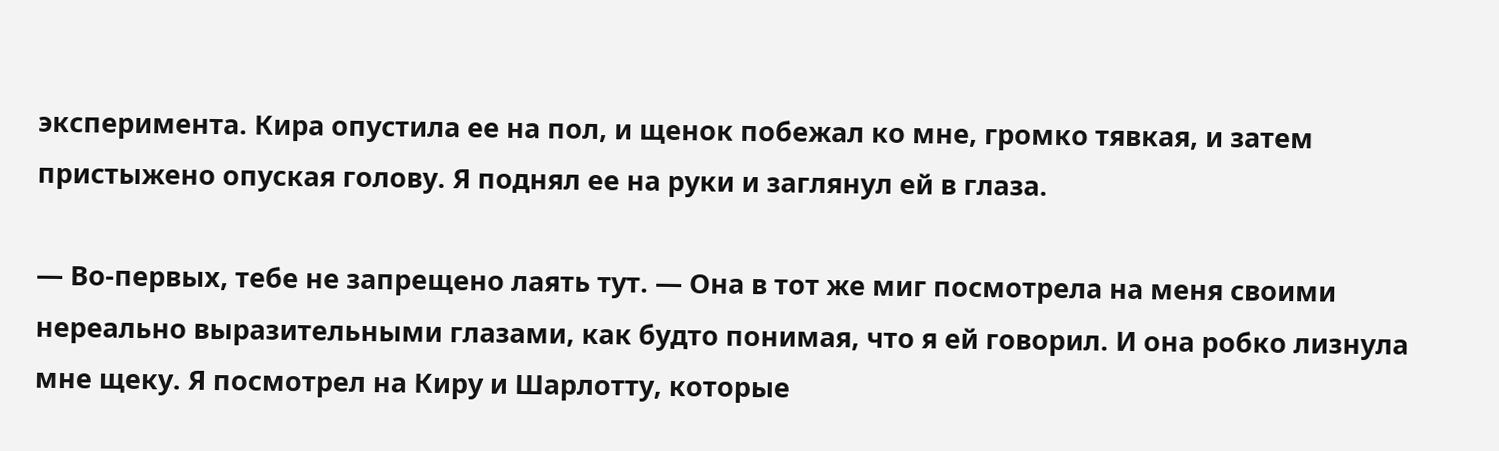эксперимента. Кира опустила ее на пол, и щенок побежал ко мне, громко тявкая, и затем пристыжено опуская голову. Я поднял ее на руки и заглянул ей в глаза.

— Во-первых, тебе не запрещено лаять тут. — Она в тот же миг посмотрела на меня своими нереально выразительными глазами, как будто понимая, что я ей говорил. И она робко лизнула мне щеку. Я посмотрел на Киру и Шарлотту, которые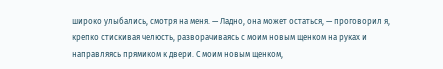широко улыбались, смотря на меня. — Ладно, она может остаться, — проговорил я, крепко стискивая челюсть, разворачиваясь с моим новым щенком на руках и направляясь прямиком к двери. С моим новым щенком,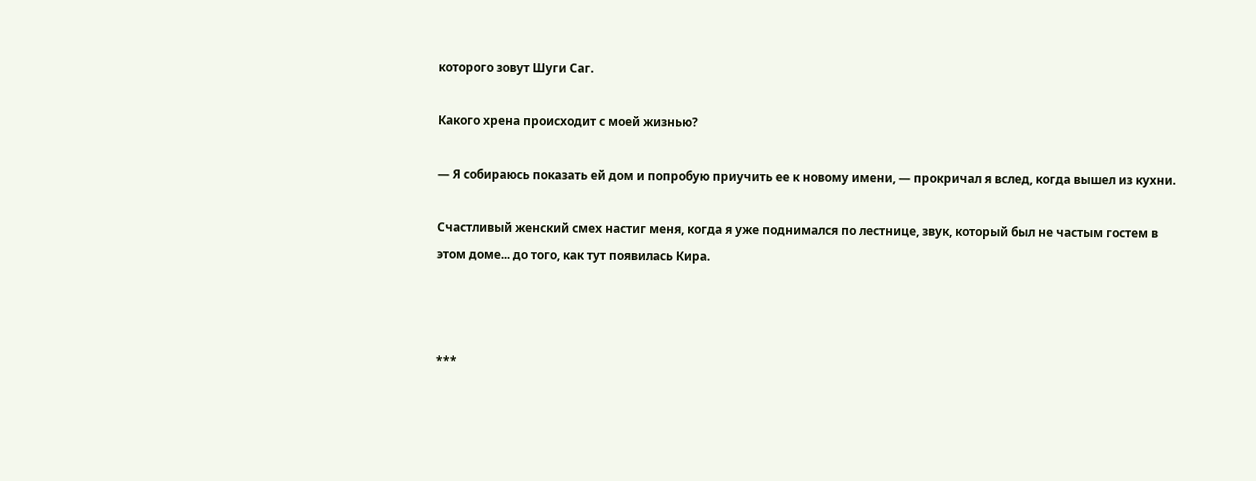которого зовут Шуги Саг.

Какого хрена происходит с моей жизнью?

— Я собираюсь показать ей дом и попробую приучить ее к новому имени, — прокричал я вслед, когда вышел из кухни.

Счастливый женский смех настиг меня, когда я уже поднимался по лестнице, звук, который был не частым гостем в этом доме... до того, как тут появилась Кира.



***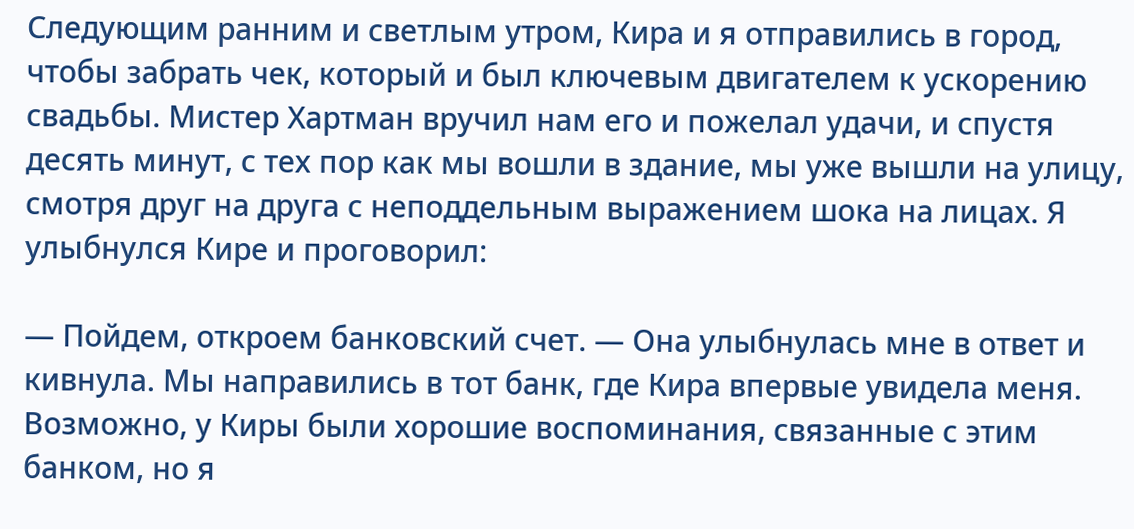Следующим ранним и светлым утром, Кира и я отправились в город, чтобы забрать чек, который и был ключевым двигателем к ускорению свадьбы. Мистер Хартман вручил нам его и пожелал удачи, и спустя десять минут, с тех пор как мы вошли в здание, мы уже вышли на улицу, смотря друг на друга с неподдельным выражением шока на лицах. Я улыбнулся Кире и проговорил:

— Пойдем, откроем банковский счет. — Она улыбнулась мне в ответ и кивнула. Мы направились в тот банк, где Кира впервые увидела меня. Возможно, у Киры были хорошие воспоминания, связанные с этим банком, но я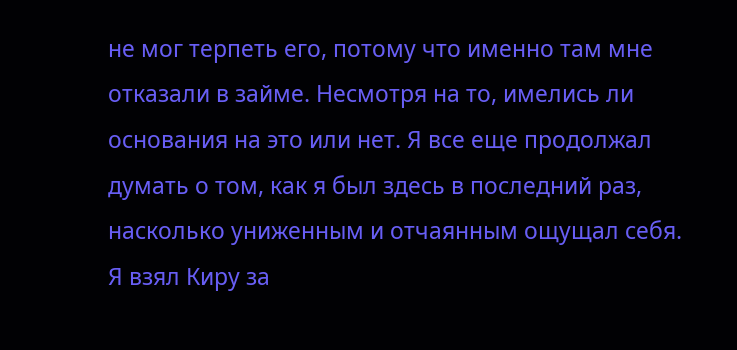не мог терпеть его, потому что именно там мне отказали в займе. Несмотря на то, имелись ли основания на это или нет. Я все еще продолжал думать о том, как я был здесь в последний раз, насколько униженным и отчаянным ощущал себя. Я взял Киру за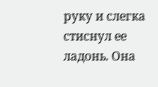руку и слегка стиснул ее ладонь. Она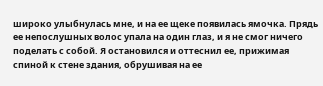широко улыбнулась мне, и на ее щеке появилась ямочка. Прядь ее непослушных волос упала на один глаз, и я не смог ничего поделать с собой. Я остановился и оттеснил ее, прижимая спиной к стене здания, обрушивая на ее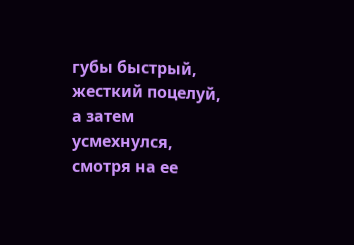губы быстрый, жесткий поцелуй, а затем усмехнулся, смотря на ее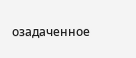озадаченное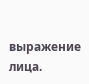выражение лица.